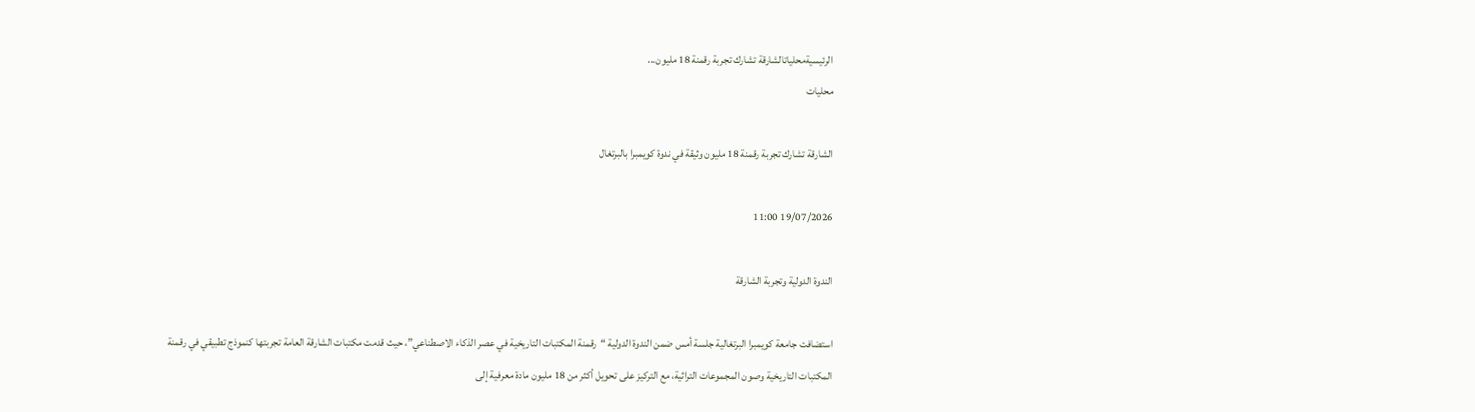الرئيسيةمحلياتالشارقة تشارك تجربة رقمنة 18 مليون...
محليات

الشارقة تشارك تجربة رقمنة 18 مليون وثيقة في ندوة كويمبرا بالبرتغال

19/07/2026 11:00

الندوة الدولية وتجربة الشارقة

استضافت جامعة كويمبرا البرتغالية جلسة أمس ضمن الندوة الدولية “رقمنة المكتبات التاريخية في عصر الذكاء الاصطناعي”، حيث قدمت مكتبات الشارقة العامة تجربتها كنموذج تطبيقي في رقمنة المكتبات التاريخية وصون المجموعات التراثية، مع التركيز على تحويل أكثر من 18 مليون مادة معرفية إلى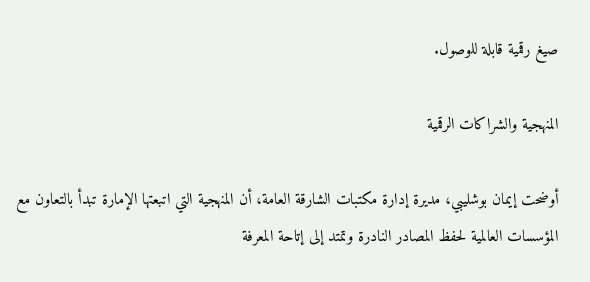صيغ رقمية قابلة للوصول.

المنهجية والشراكات الرقمية

أوضحت إيمان بوشليبي، مديرة إدارة مكتبات الشارقة العامة، أن المنهجية التي اتبعتها الإمارة تبدأ بالتعاون مع المؤسسات العالمية لحفظ المصادر النادرة وتمتد إلى إتاحة المعرفة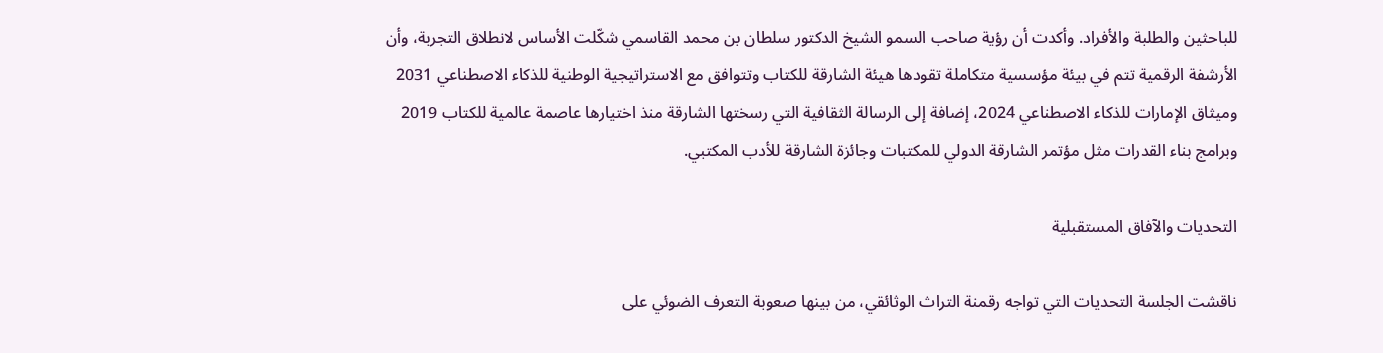للباحثين والطلبة والأفراد. وأكدت أن رؤية صاحب السمو الشيخ الدكتور سلطان بن محمد القاسمي شكّلت الأساس لانطلاق التجربة، وأن الأرشفة الرقمية تتم في بيئة مؤسسية متكاملة تقودها هيئة الشارقة للكتاب وتتوافق مع الاستراتيجية الوطنية للذكاء الاصطناعي 2031 وميثاق الإمارات للذكاء الاصطناعي 2024، إضافة إلى الرسالة الثقافية التي رسختها الشارقة منذ اختيارها عاصمة عالمية للكتاب 2019 وبرامج بناء القدرات مثل مؤتمر الشارقة الدولي للمكتبات وجائزة الشارقة للأدب المكتبي.

التحديات والآفاق المستقبلية

ناقشت الجلسة التحديات التي تواجه رقمنة التراث الوثائقي، من بينها صعوبة التعرف الضوئي على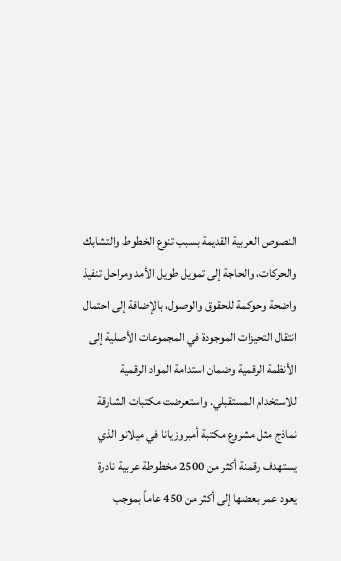النصوص العربية القديمة بسبب تنوع الخطوط والتشابك والحركات، والحاجة إلى تمويل طويل الأمد ومراحل تنفيذ واضحة وحوكمة للحقوق والوصول، بالإضافة إلى احتمال انتقال التحيزات الموجودة في المجموعات الأصلية إلى الأنظمة الرقمية وضمان استدامة المواد الرقمية للاستخدام المستقبلي. واستعرضت مكتبات الشارقة نماذج مثل مشروع مكتبة أمبروزيانا في ميلانو الذي يستهدف رقمنة أكثر من 2500 مخطوطة عربية نادرة يعود عمر بعضها إلى أكثر من 450 عاماً بموجب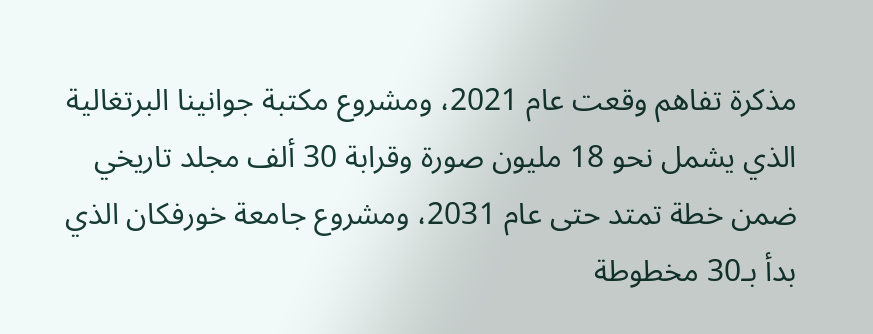مذكرة تفاهم وقعت عام 2021، ومشروع مكتبة جوانينا البرتغالية الذي يشمل نحو 18 مليون صورة وقرابة 30 ألف مجلد تاريخي ضمن خطة تمتد حتى عام 2031، ومشروع جامعة خورفكان الذي بدأ بـ30 مخطوطة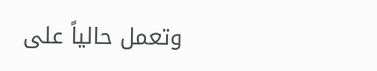وتعمل حالياً على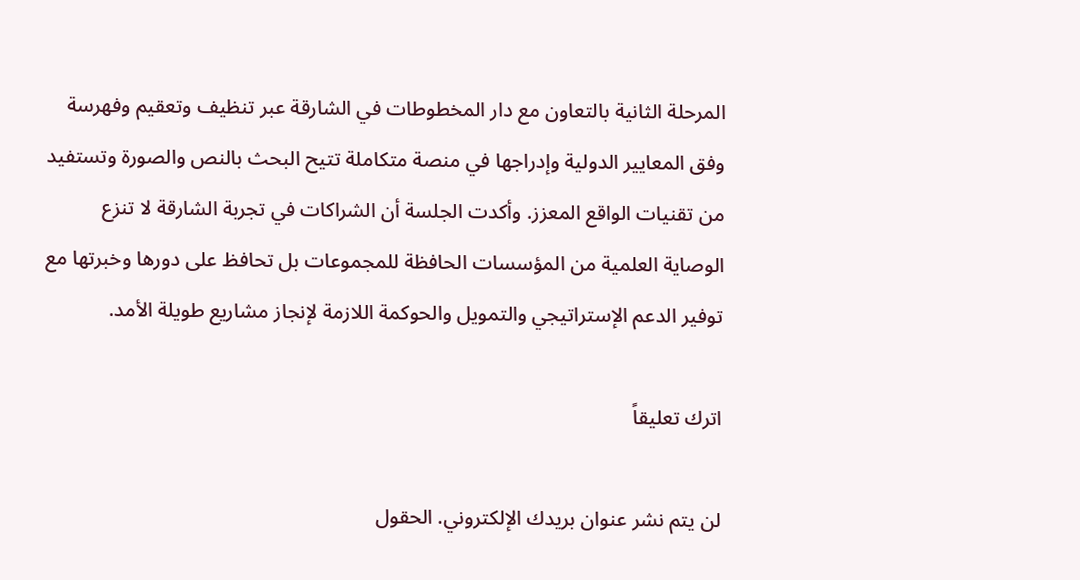المرحلة الثانية بالتعاون مع دار المخطوطات في الشارقة عبر تنظيف وتعقيم وفهرسة وفق المعايير الدولية وإدراجها في منصة متكاملة تتيح البحث بالنص والصورة وتستفيد من تقنيات الواقع المعزز. وأكدت الجلسة أن الشراكات في تجربة الشارقة لا تنزع الوصاية العلمية من المؤسسات الحافظة للمجموعات بل تحافظ على دورها وخبرتها مع توفير الدعم الإستراتيجي والتمويل والحوكمة اللازمة لإنجاز مشاريع طويلة الأمد.

اترك تعليقاً

لن يتم نشر عنوان بريدك الإلكتروني. الحقول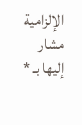الإلزامية مشار إليها بـ *